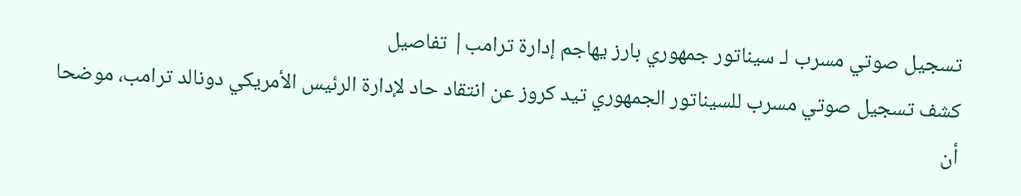تسجيل صوتي مسرب لـ سيناتور جمهوري بارز يهاجم إدارة ترامب| تفاصيل
كشف تسجيل صوتي مسرب للسيناتور الجمهوري تيد كروز عن انتقاد حاد لإدارة الرئيس الأمريكي دونالد ترامب، موضحا أن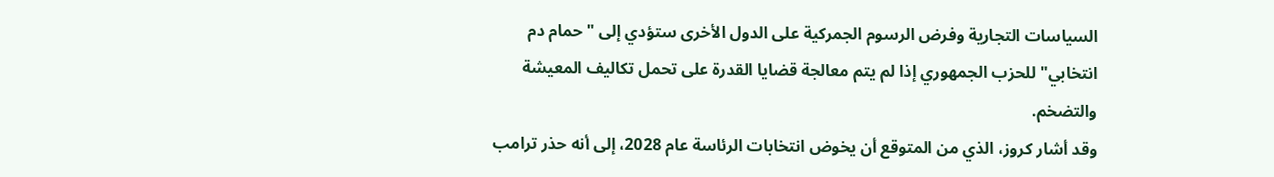السياسات التجارية وفرض الرسوم الجمركية على الدول الأخرى ستؤدي إلى "حمام دم انتخابي" للحزب الجمهوري إذا لم يتم معالجة قضايا القدرة على تحمل تكاليف المعيشة والتضخم.
وقد أشار كروز، الذي من المتوقع أن يخوض انتخابات الرئاسة عام 2028، إلى أنه حذر ترامب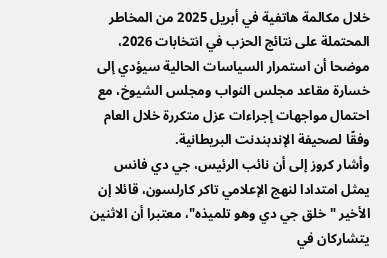خلال مكالمة هاتفية في أبريل 2025 من المخاطر المحتملة على نتائج الحزب في انتخابات 2026، موضحا أن استمرار السياسات الحالية سيؤدي إلى خسارة مقاعد مجلس النواب ومجلس الشيوخ، مع احتمال مواجهات إجراءات عزل متكررة خلال العام وفقًا لصحيفة الإندبندنت البريطانية.
وأشار كروز إلى أن نائب الرئيس، جي دي فانس يمثل امتدادا لنهج الإعلامي تاكر كارلسون، قائلا إن الأخير "خلق جي دي وهو تلميذه"، معتبرا أن الاثنين يتشاركان في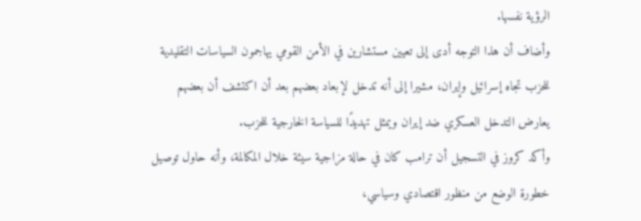الرؤية نفسها.
وأضاف أن هذا التوجه أدى إلى تعيين مستشارين في الأمن القومي يهاجمون السياسات التقليدية للحزب تجاه إسرائيل وإيران، مشيرا إلى أنه تدخل لإبعاد بعضهم بعد أن اكتشف أن بعضهم يعارض التدخل العسكري ضد إيران ويمثل تهديدًا للسياسة الخارجية للحزب.
وأكد كروز في التسجيل أن ترامب كان في حالة مزاجية سيئة خلال المكالمة، وأنه حاول توصيل خطورة الوضع من منظور اقتصادي وسياسي،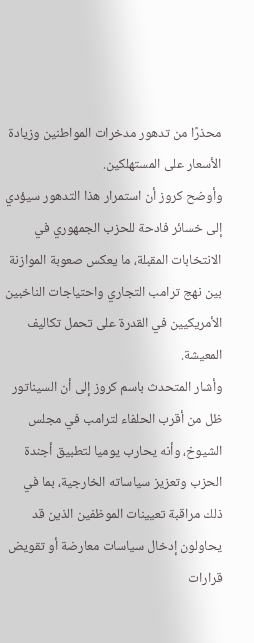محذرًا من تدهور مدخرات المواطنين وزيادة الأسعار على المستهلكين.
وأوضح كروز أن استمرار هذا التدهور سيؤدي إلى خسائر فادحة للحزب الجمهوري في الانتخابات المقبلة، ما يعكس صعوبة الموازنة بين نهج ترامب التجاري واحتياجات الناخبين الأمريكيين في القدرة على تحمل تكاليف المعيشة.
وأشار المتحدث باسم كروز إلى أن السيناتور ظل من أقرب الحلفاء لترامب في مجلس الشيوخ، وأنه يحارب يوميا لتطبيق أجندة الحزب وتعزيز سياساته الخارجية، بما في ذلك مراقبة تعيينات الموظفين الذين قد يحاولون إدخال سياسات معارضة أو تقويض قرارات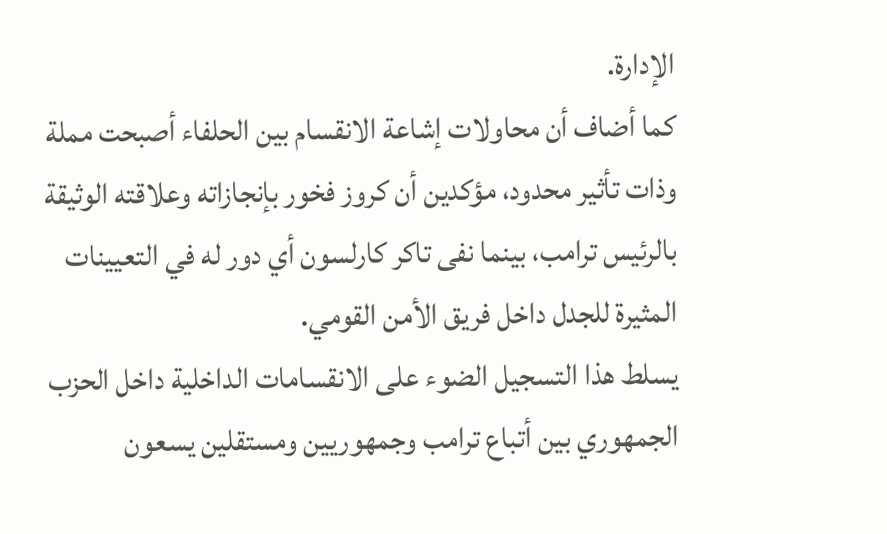الإدارة.
كما أضاف أن محاولات إشاعة الانقسام بين الحلفاء أصبحت مملة وذات تأثير محدود، مؤكدين أن كروز فخور بإنجازاته وعلاقته الوثيقة بالرئيس ترامب، بينما نفى تاكر كارلسون أي دور له في التعيينات المثيرة للجدل داخل فريق الأمن القومي.
يسلط هذا التسجيل الضوء على الانقسامات الداخلية داخل الحزب الجمهوري بين أتباع ترامب وجمهوريين ومستقلين يسعون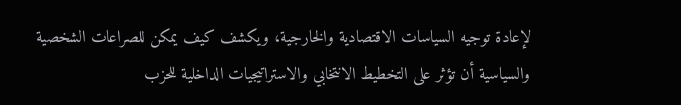لإعادة توجيه السياسات الاقتصادية والخارجية، ويكشف كيف يمكن للصراعات الشخصية والسياسية أن تؤثر على التخطيط الانتخابي والاستراتيجيات الداخلية للحزب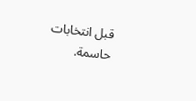قبل انتخابات حاسمة.